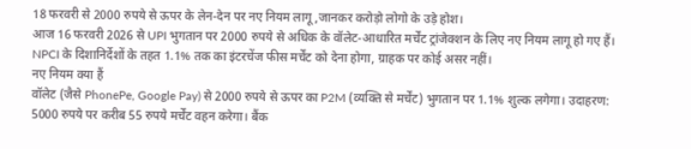18 फरवरी से 2000 रुपये से ऊपर के लेन-देन पर नए नियम लागू ,जानकर करोड़ो लोगो के उड़े होश।
आज 16 फरवरी 2026 से UPI भुगतान पर 2000 रुपये से अधिक के वॉलेट-आधारित मर्चेंट ट्रांजेक्शन के लिए नए नियम लागू हो गए हैं। NPCI के दिशानिर्देशों के तहत 1.1% तक का इंटरचेंज फीस मर्चेंट को देना होगा, ग्राहक पर कोई असर नहीं।
नए नियम क्या हैं
वॉलेट (जैसे PhonePe, Google Pay) से 2000 रुपये से ऊपर का P2M (व्यक्ति से मर्चेंट) भुगतान पर 1.1% शुल्क लगेगा। उदाहरण: 5000 रुपये पर करीब 55 रुपये मर्चेंट वहन करेगा। बैंक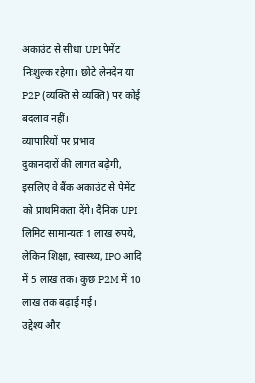अकाउंट से सीधा UPI पेमेंट निःशुल्क रहेगा। छोटे लेनदेन या P2P (व्यक्ति से व्यक्ति) पर कोई बदलाव नहीं।
व्यापारियों पर प्रभाव
दुकानदारों की लागत बढ़ेगी, इसलिए वे बैंक अकाउंट से पेमेंट को प्राथमिकता देंगे। दैनिक UPI लिमिट सामान्यतः 1 लाख रुपये, लेकिन शिक्षा, स्वास्थ्य, IPO आदि में 5 लाख तक। कुछ P2M में 10 लाख तक बढ़ाई गई।
उद्देश्य और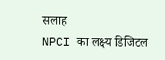सलाह
NPCI का लक्ष्य डिजिटल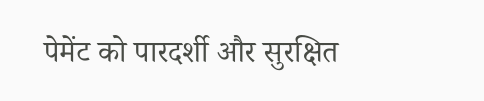पेमेंट को पारदर्शी और सुरक्षित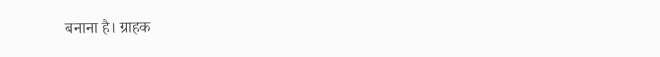बनाना है। ग्राहक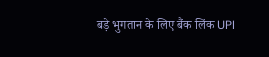बड़े भुगतान के लिए बैंक लिंक UPI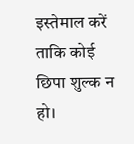इस्तेमाल करें ताकि कोई छिपा शुल्क न हो।